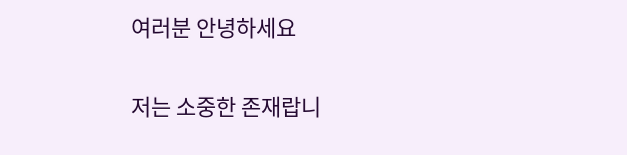여러분 안녕하세요

저는 소중한 존재랍니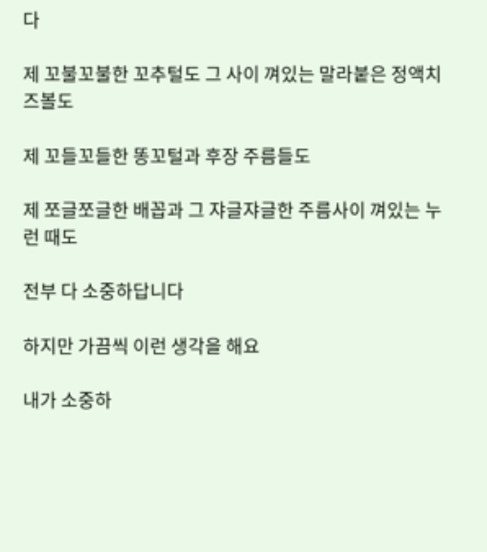다

제 꼬불꼬불한 꼬추털도 그 사이 껴있는 말라붙은 정액치즈볼도

제 꼬들꼬들한 똥꼬털과 후장 주름들도

제 쪼글쪼글한 배꼽과 그 쟈글쟈글한 주름사이 껴있는 누런 때도

전부 다 소중하답니다

하지만 가끔씩 이런 생각을 해요

내가 소중하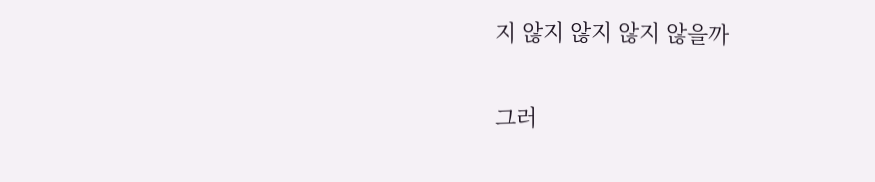지 않지 않지 않지 않을까

그러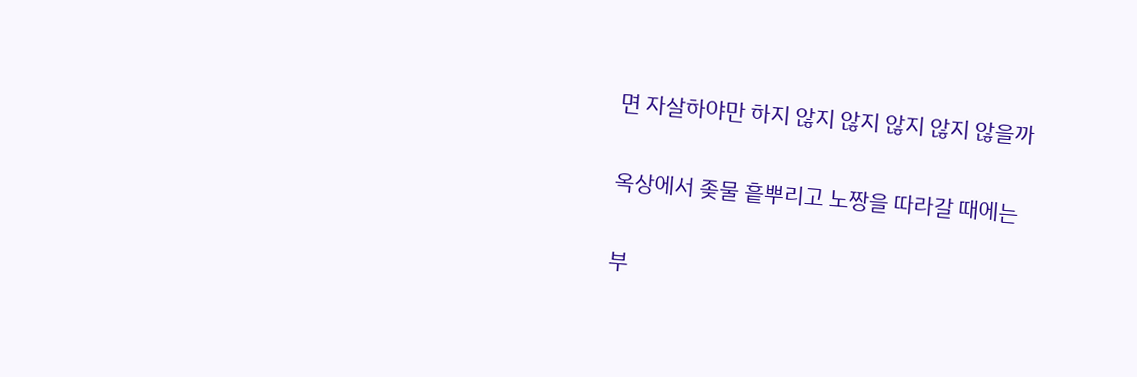면 자살하야만 하지 않지 않지 않지 않지 않을까

옥상에서 좆물 흩뿌리고 노짱을 따라갈 때에는

부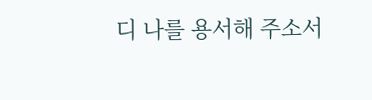디 나를 용서해 주소서